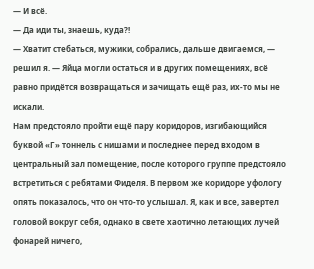— И всё.
— Да иди ты, знаешь, куда?!
— Хватит стебаться, мужики, собрались, дальше двигаемся, — решил я. — Яйца могли остаться и в других помещениях, всё равно придётся возвращаться и зачищать ещё раз, их-то мы не искали.
Нам предстояло пройти ещё пару коридоров, изгибающийся буквой «Г» тоннель с нишами и последнее перед входом в центральный зал помещение, после которого группе предстояло встретиться с ребятами Фиделя. В первом же коридоре уфологу опять показалось, что он что-то услышал. Я, как и все, завертел головой вокруг себя, однако в свете хаотично летающих лучей фонарей ничего,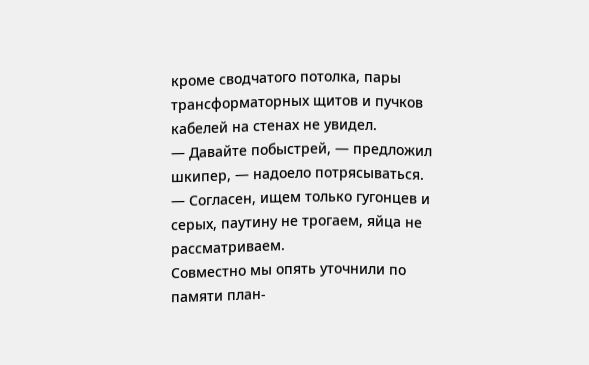кроме сводчатого потолка, пары трансформаторных щитов и пучков кабелей на стенах не увидел.
— Давайте побыстрей, — предложил шкипер, — надоело потрясываться.
— Согласен, ищем только гугонцев и серых, паутину не трогаем, яйца не рассматриваем.
Совместно мы опять уточнили по памяти план-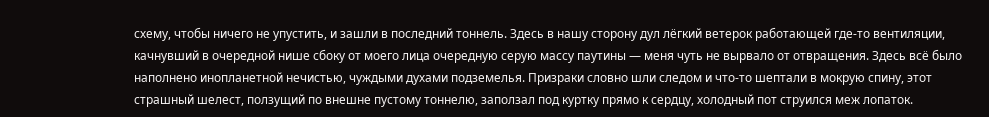схему, чтобы ничего не упустить, и зашли в последний тоннель. Здесь в нашу сторону дул лёгкий ветерок работающей где-то вентиляции, качнувший в очередной нише сбоку от моего лица очередную серую массу паутины — меня чуть не вырвало от отвращения. Здесь всё было наполнено инопланетной нечистью, чуждыми духами подземелья. Призраки словно шли следом и что-то шептали в мокрую спину, этот страшный шелест, ползущий по внешне пустому тоннелю, заползал под куртку прямо к сердцу, холодный пот струился меж лопаток.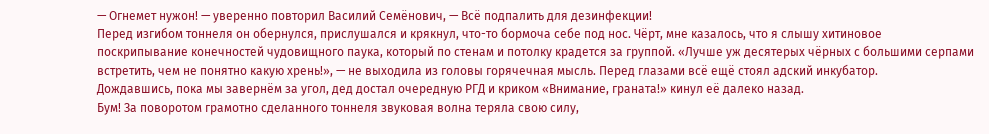— Огнемет нужон! — уверенно повторил Василий Семёнович, — Всё подпалить для дезинфекции!
Перед изгибом тоннеля он обернулся, прислушался и крякнул, что-то бормоча себе под нос. Чёрт, мне казалось, что я слышу хитиновое поскрипывание конечностей чудовищного паука, который по стенам и потолку крадется за группой. «Лучше уж десятерых чёрных с большими серпами встретить, чем не понятно какую хрень!», — не выходила из головы горячечная мысль. Перед глазами всё ещё стоял адский инкубатор.
Дождавшись, пока мы завернём за угол, дед достал очередную РГД и криком «Внимание, граната!» кинул её далеко назад.
Бум! За поворотом грамотно сделанного тоннеля звуковая волна теряла свою силу,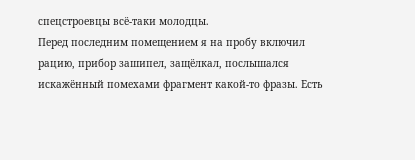спецстроевцы всё-таки молодцы.
Перед последним помещением я на пробу включил рацию, прибор зашипел, защёлкал, послышался искажённый помехами фрагмент какой-то фразы. Есть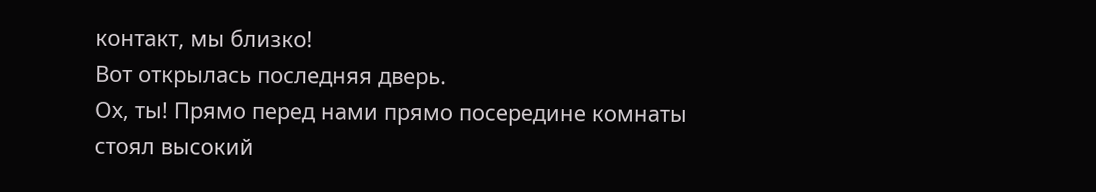контакт, мы близко!
Вот открылась последняя дверь.
Ох, ты! Прямо перед нами прямо посередине комнаты стоял высокий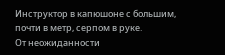Инструктор в капюшоне с большим, почти в метр, серпом в руке.
От неожиданности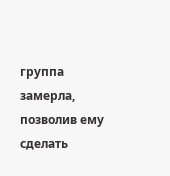группа замерла, позволив ему сделать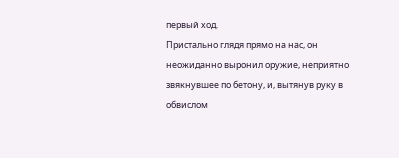первый ход.
Пристально глядя прямо на нас, он неожиданно выронил оружие, неприятно звякнувшее по бетону, и, вытянув руку в обвислом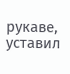рукаве, уставил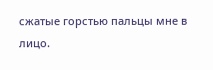сжатые горстью пальцы мне в лицо.